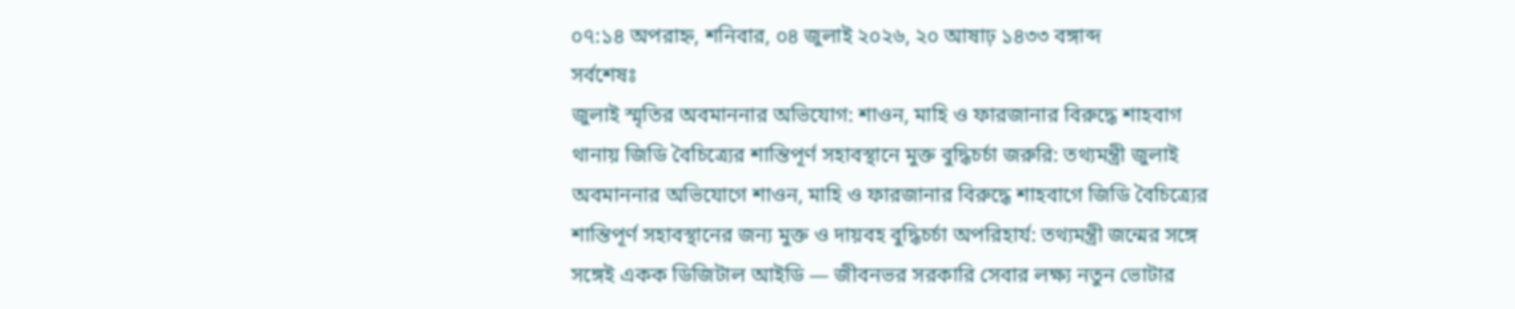০৭:১৪ অপরাহ্ন, শনিবার, ০৪ জুলাই ২০২৬, ২০ আষাঢ় ১৪৩৩ বঙ্গাব্দ
সর্বশেষঃ
জুলাই স্মৃতির অবমাননার অভিযোগ: শাওন, মাহি ও ফারজানার বিরুদ্ধে শাহবাগ থানায় জিডি বৈচিত্র্যের শান্তিপূর্ণ সহাবস্থানে মুক্ত বুদ্ধিচর্চা জরুরি: তথ্যমন্ত্রী জুলাই অবমাননার অভিযোগে শাওন, মাহি ও ফারজানার বিরুদ্ধে শাহবাগে জিডি বৈচিত্র্যের শান্তিপূর্ণ সহাবস্থানের জন্য মুক্ত ও দায়বহ বুদ্ধিচর্চা অপরিহার্য: তথ্যমন্ত্রী জন্মের সঙ্গে সঙ্গেই একক ডিজিটাল আইডি — জীবনভর সরকারি সেবার লক্ষ্য নতুন ভোটার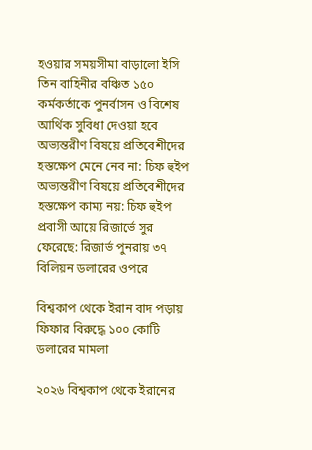হওয়ার সময়সীমা বাড়ালো ইসি তিন বাহিনীর বঞ্চিত ১৫০ কর্মকর্তাকে পুনর্বাসন ও বিশেষ আর্থিক সুবিধা দেওয়া হবে অভ্যন্তরীণ বিষয়ে প্রতিবেশীদের হস্তক্ষেপ মেনে নেব না: চিফ হুইপ অভ্যন্তরীণ বিষয়ে প্রতিবেশীদের হস্তক্ষেপ কাম্য নয়: চিফ হুইপ প্রবাসী আয়ে রিজার্ভে সুর ফেরেছে: রিজার্ভ পুনরায় ৩৭ বিলিয়ন ডলারের ওপরে

বিশ্বকাপ থেকে ইরান বাদ পড়ায় ফিফার বিরুদ্ধে ১০০ কোটি ডলারের মামলা

২০২৬ বিশ্বকাপ থেকে ইরানের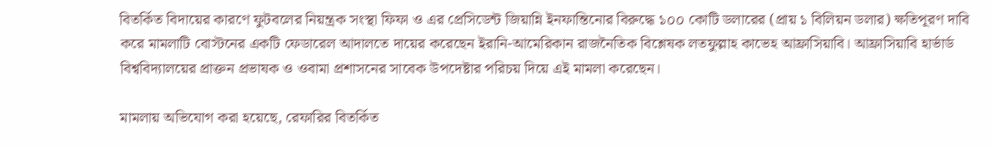বিতর্কিত বিদায়ের কারণে ফুটবলের নিয়ন্ত্রক সংস্থা ফিফা ও এর প্রেসিডেন্ট জিয়ান্নি ইনফান্তিনোর বিরুদ্ধে ১০০ কোটি ডলারের (প্রায় ১ বিলিয়ন ডলার) ক্ষতিপূরণ দাবি করে মামলাটি বোস্টনের একটি ফেডারেল আদালতে দায়ের করেছেন ইরানি-আমেরিকান রাজনৈতিক বিশ্লেষক লতফুল্লাহ কাভেহ আফ্রাসিয়াবি। আফ্রাসিয়াবি হার্ভার্ড বিশ্ববিদ্যালয়ের প্রাক্তন প্রভাষক ও ওবামা প্রশাসনের সাবেক উপদেষ্টার পরিচয় দিয়ে এই মামলা করেছেন।

মামলায় অভিযোগ করা হয়েছে, রেফারির বিতর্কিত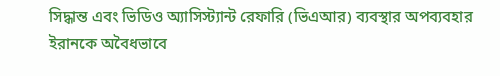সিদ্ধান্ত এবং ভিডিও অ্যাসিস্ট্যান্ট রেফারি (ভিএআর) ব্যবস্থার অপব্যবহার ইরানকে অবৈধভাবে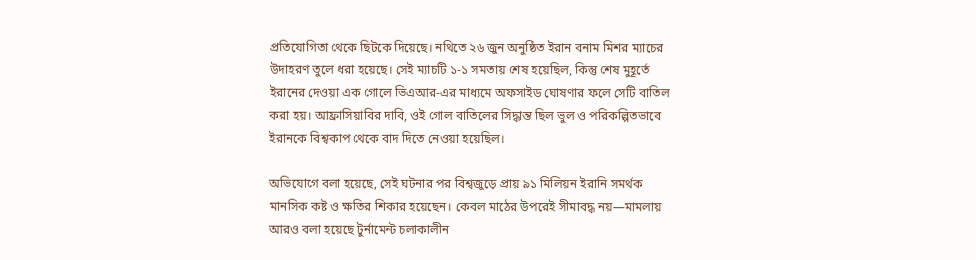প্রতিযোগিতা থেকে ছিটকে দিয়েছে। নথিতে ২৬ জুন অনুষ্ঠিত ইরান বনাম মিশর ম্যাচের উদাহরণ তুলে ধরা হয়েছে। সেই ম্যাচটি ১-১ সমতায় শেষ হয়েছিল, কিন্তু শেষ মুহূর্তে ইরানের দেওয়া এক গোলে ভিএআর-এর মাধ্যমে অফসাইড ঘোষণার ফলে সেটি বাতিল করা হয়। আফ্রাসিয়াবির দাবি, ওই গোল বাতিলের সিদ্ধান্ত ছিল ভুল ও পরিকল্পিতভাবে ইরানকে বিশ্বকাপ থেকে বাদ দিতে নেওয়া হয়েছিল।

অভিযোগে বলা হয়েছে, সেই ঘটনার পর বিশ্বজুড়ে প্রায় ৯১ মিলিয়ন ইরানি সমর্থক মানসিক কষ্ট ও ক্ষতির শিকার হয়েছেন। কেবল মাঠের উপরেই সীমাবদ্ধ নয়—মামলায় আরও বলা হয়েছে টুর্নামেন্ট চলাকালীন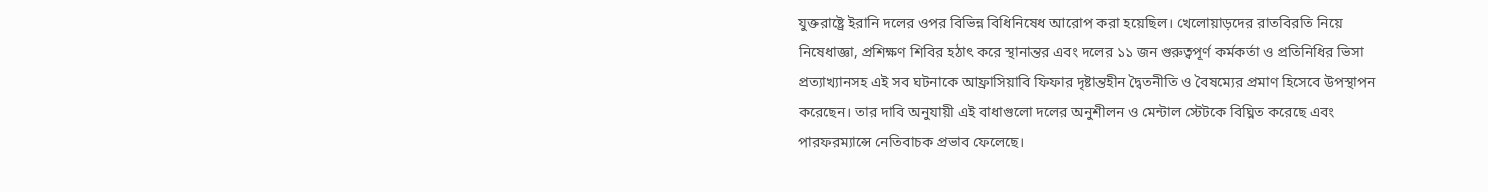যুক্তরাষ্ট্রে ইরানি দলের ওপর বিভিন্ন বিধিনিষেধ আরোপ করা হয়েছিল। খেলোয়াড়দের রাতবিরতি নিয়ে নিষেধাজ্ঞা, প্রশিক্ষণ শিবির হঠাৎ করে স্থানান্তর এবং দলের ১১ জন গুরুত্বপূর্ণ কর্মকর্তা ও প্রতিনিধির ভিসা প্রত্যাখ্যানসহ এই সব ঘটনাকে আফ্রাসিয়াবি ফিফার দৃষ্টান্তহীন দ্বৈতনীতি ও বৈষম্যের প্রমাণ হিসেবে উপস্থাপন করেছেন। তার দাবি অনুযায়ী এই বাধাগুলো দলের অনুশীলন ও মেন্টাল স্টেটকে বিঘ্নিত করেছে এবং পারফরম্যান্সে নেতিবাচক প্রভাব ফেলেছে।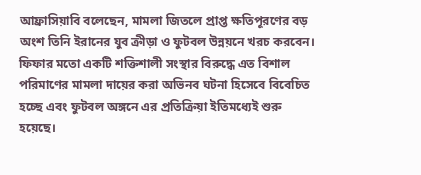আফ্রাসিয়াবি বলেছেন, মামলা জিতলে প্রাপ্ত ক্ষতিপূরণের বড় অংশ তিনি ইরানের যুব ক্রীড়া ও ফুটবল উন্নয়নে খরচ করবেন। ফিফার মতো একটি শক্তিশালী সংস্থার বিরুদ্ধে এত বিশাল পরিমাণের মামলা দায়ের করা অভিনব ঘটনা হিসেবে বিবেচিত হচ্ছে এবং ফুটবল অঙ্গনে এর প্রতিক্রিয়া ইতিমধ্যেই শুরু হয়েছে।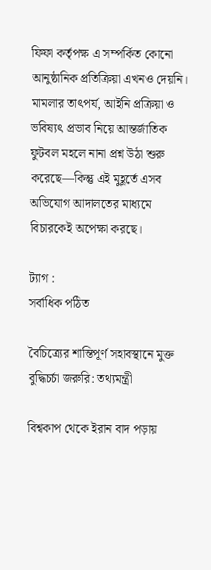ফিফা কর্তৃপক্ষ এ সম্পর্কিত কোনো আনুষ্ঠানিক প্রতিক্রিয়া এখনও দেয়নি। মামলার তাৎপর্য, আইনি প্রক্রিয়া ও ভবিষ্যৎ প্রভাব নিয়ে আন্তর্জাতিক ফুটবল মহলে নানা প্রশ্ন উঠা শুরু করেছে—কিন্তু এই মুহূর্তে এসব অভিযোগ আদালতের মাধ্যমে বিচারকেই অপেক্ষা করছে।

ট্যাগ :
সর্বাধিক পঠিত

বৈচিত্র্যের শান্তিপূর্ণ সহাবস্থানে মুক্ত বুদ্ধিচর্চা জরুরি: তথ্যমন্ত্রী

বিশ্বকাপ থেকে ইরান বাদ পড়ায়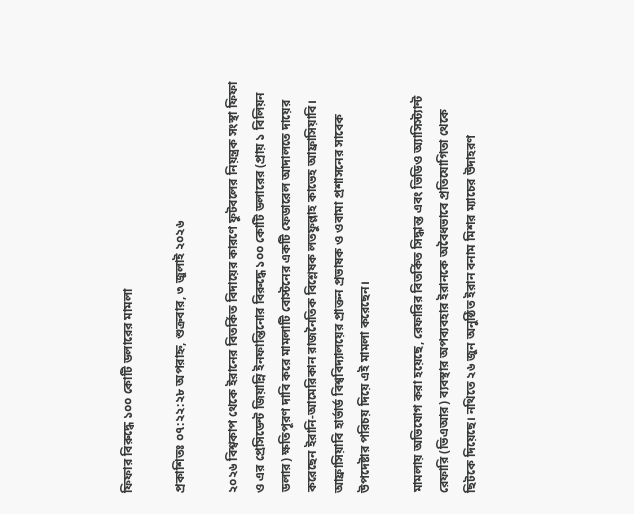ফিফার বিরুদ্ধে ১০০ কোটি ডলারের মামলা

প্রকাশিতঃ ০৭:২২:২৮ অপরাহ্ন, শুক্রবার, ৩ জুলাই ২০২৬

২০২৬ বিশ্বকাপ থেকে ইরানের বিতর্কিত বিদায়ের কারণে ফুটবলের নিয়ন্ত্রক সংস্থা ফিফা ও এর প্রেসিডেন্ট জিয়ান্নি ইনফান্তিনোর বিরুদ্ধে ১০০ কোটি ডলারের (প্রায় ১ বিলিয়ন ডলার) ক্ষতিপূরণ দাবি করে মামলাটি বোস্টনের একটি ফেডারেল আদালতে দায়ের করেছেন ইরানি-আমেরিকান রাজনৈতিক বিশ্লেষক লতফুল্লাহ কাভেহ আফ্রাসিয়াবি। আফ্রাসিয়াবি হার্ভার্ড বিশ্ববিদ্যালয়ের প্রাক্তন প্রভাষক ও ওবামা প্রশাসনের সাবেক উপদেষ্টার পরিচয় দিয়ে এই মামলা করেছেন।

মামলায় অভিযোগ করা হয়েছে, রেফারির বিতর্কিত সিদ্ধান্ত এবং ভিডিও অ্যাসিস্ট্যান্ট রেফারি (ভিএআর) ব্যবস্থার অপব্যবহার ইরানকে অবৈধভাবে প্রতিযোগিতা থেকে ছিটকে দিয়েছে। নথিতে ২৬ জুন অনুষ্ঠিত ইরান বনাম মিশর ম্যাচের উদাহরণ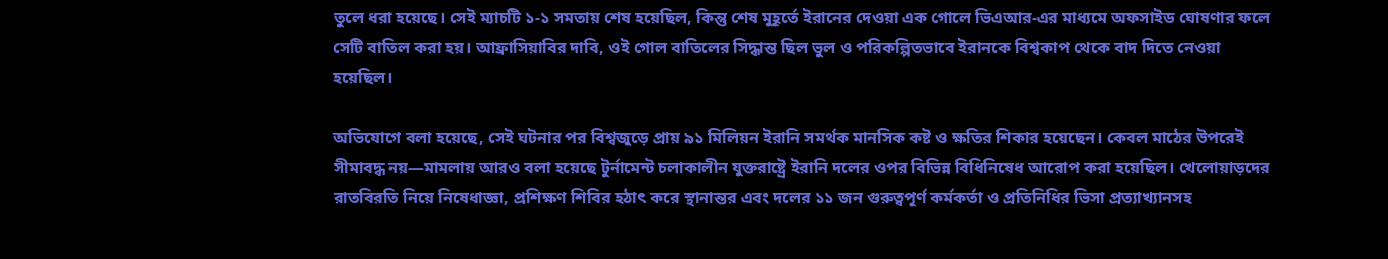তুলে ধরা হয়েছে। সেই ম্যাচটি ১-১ সমতায় শেষ হয়েছিল, কিন্তু শেষ মুহূর্তে ইরানের দেওয়া এক গোলে ভিএআর-এর মাধ্যমে অফসাইড ঘোষণার ফলে সেটি বাতিল করা হয়। আফ্রাসিয়াবির দাবি, ওই গোল বাতিলের সিদ্ধান্ত ছিল ভুল ও পরিকল্পিতভাবে ইরানকে বিশ্বকাপ থেকে বাদ দিতে নেওয়া হয়েছিল।

অভিযোগে বলা হয়েছে, সেই ঘটনার পর বিশ্বজুড়ে প্রায় ৯১ মিলিয়ন ইরানি সমর্থক মানসিক কষ্ট ও ক্ষতির শিকার হয়েছেন। কেবল মাঠের উপরেই সীমাবদ্ধ নয়—মামলায় আরও বলা হয়েছে টুর্নামেন্ট চলাকালীন যুক্তরাষ্ট্রে ইরানি দলের ওপর বিভিন্ন বিধিনিষেধ আরোপ করা হয়েছিল। খেলোয়াড়দের রাতবিরতি নিয়ে নিষেধাজ্ঞা, প্রশিক্ষণ শিবির হঠাৎ করে স্থানান্তর এবং দলের ১১ জন গুরুত্বপূর্ণ কর্মকর্তা ও প্রতিনিধির ভিসা প্রত্যাখ্যানসহ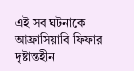এই সব ঘটনাকে আফ্রাসিয়াবি ফিফার দৃষ্টান্তহীন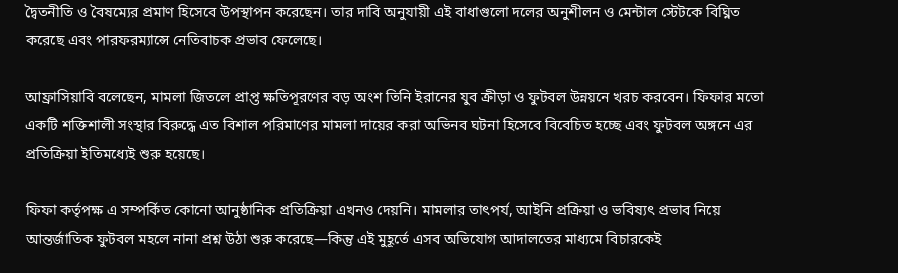দ্বৈতনীতি ও বৈষম্যের প্রমাণ হিসেবে উপস্থাপন করেছেন। তার দাবি অনুযায়ী এই বাধাগুলো দলের অনুশীলন ও মেন্টাল স্টেটকে বিঘ্নিত করেছে এবং পারফরম্যান্সে নেতিবাচক প্রভাব ফেলেছে।

আফ্রাসিয়াবি বলেছেন, মামলা জিতলে প্রাপ্ত ক্ষতিপূরণের বড় অংশ তিনি ইরানের যুব ক্রীড়া ও ফুটবল উন্নয়নে খরচ করবেন। ফিফার মতো একটি শক্তিশালী সংস্থার বিরুদ্ধে এত বিশাল পরিমাণের মামলা দায়ের করা অভিনব ঘটনা হিসেবে বিবেচিত হচ্ছে এবং ফুটবল অঙ্গনে এর প্রতিক্রিয়া ইতিমধ্যেই শুরু হয়েছে।

ফিফা কর্তৃপক্ষ এ সম্পর্কিত কোনো আনুষ্ঠানিক প্রতিক্রিয়া এখনও দেয়নি। মামলার তাৎপর্য, আইনি প্রক্রিয়া ও ভবিষ্যৎ প্রভাব নিয়ে আন্তর্জাতিক ফুটবল মহলে নানা প্রশ্ন উঠা শুরু করেছে—কিন্তু এই মুহূর্তে এসব অভিযোগ আদালতের মাধ্যমে বিচারকেই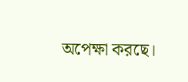অপেক্ষা করছে।